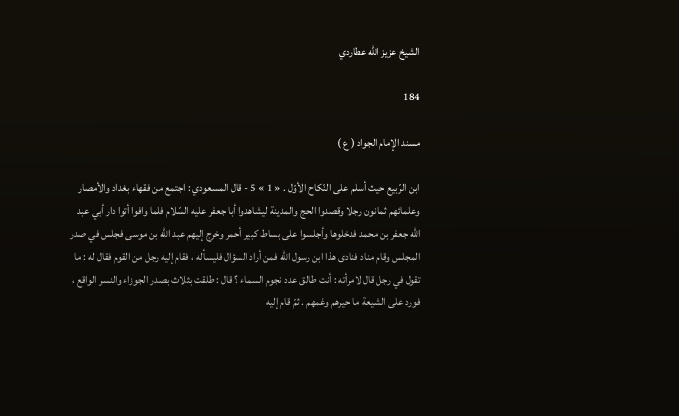الشيخ عزيز الله عطاردي

184

مسند الإمام الجواد ( ع )

ابن الرّبيع حيث أسلم على النّكاح الأوّل . « 1 » 5 - قال المسعودي : اجتمع من فقهاء بغداد والأمصار وعلمائهم ثمانون رجلا وقصدوا الحج والمدينة ليشاهدوا أبا جعفر عليه السّلام فلما وافوا أتوا دار أبي عبد اللّه جعفر بن محمد فدخلوها وأجلسوا على بساط كبير أحمر وخرج إليهم عبد اللّه بن موسى فجلس في صدر المجلس وقام مناد فنادى هذا ابن رسول اللّه فمن أراد السؤال فليسأله ، فقام إليه رجل من القوم فقال له : ما تقول في رجل قال لامرأته : أنت طالق عدد نجوم السماء ؟ قال : طلقت بثلاث بصدر الجوزاء والنسر الواقع ، فورد على الشيعة ما حيرهم وغمهم . ثمّ قام إليه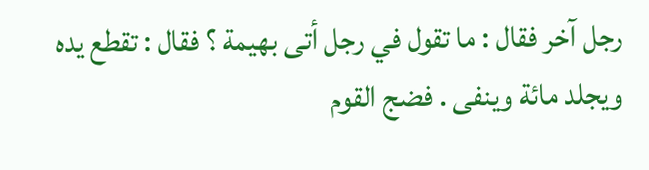رجل آخر فقال : ما تقول في رجل أتى بهيمة ؟ فقال : تقطع يده ويجلد مائة وينفى . فضج القوم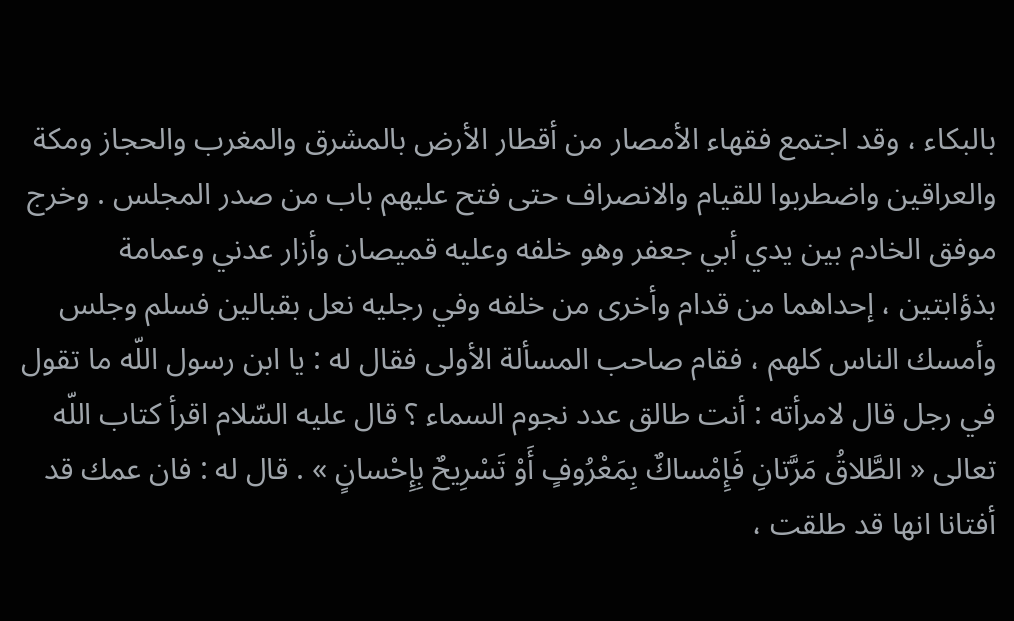بالبكاء ، وقد اجتمع فقهاء الأمصار من أقطار الأرض بالمشرق والمغرب والحجاز ومكة والعراقين واضطربوا للقيام والانصراف حتى فتح عليهم باب من صدر المجلس . وخرج موفق الخادم بين يدي أبي جعفر وهو خلفه وعليه قميصان وأزار عدني وعمامة بذؤابتين ، إحداهما من قدام وأخرى من خلفه وفي رجليه نعل بقبالين فسلم وجلس وأمسك الناس كلهم ، فقام صاحب المسألة الأولى فقال له : يا ابن رسول اللّه ما تقول في رجل قال لامرأته : أنت طالق عدد نجوم السماء ؟ قال عليه السّلام اقرأ كتاب اللّه تعالى « الطَّلاقُ مَرَّتانِ فَإِمْساكٌ بِمَعْرُوفٍ أَوْ تَسْرِيحٌ بِإِحْسانٍ » . قال له : فان عمك قد أفتانا انها قد طلقت ،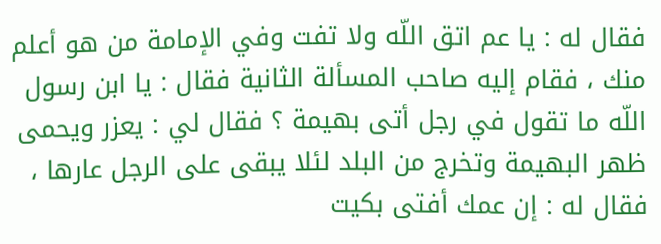فقال له : يا عم اتق اللّه ولا تفت وفي الإمامة من هو أعلم منك ، فقام إليه صاحب المسألة الثانية فقال : يا ابن رسول اللّه ما تقول في رجل أتى بهيمة ؟ فقال لي : يعزر ويحمى ظهر البهيمة وتخرج من البلد لئلا يبقى على الرجل عارها ، فقال له : إن عمك أفتى بكيت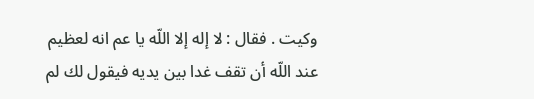وكيت . فقال : لا إله إلا اللّه يا عم انه لعظيم عند اللّه أن تقف غدا بين يديه فيقول لك لم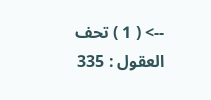--> ( 1 ) تحف العقول : 335